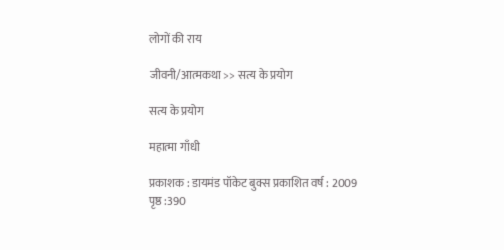लोगों की राय

जीवनी/आत्मकथा >> सत्य के प्रयोग

सत्य के प्रयोग

महात्मा गाँधी

प्रकाशक : डायमंड पॉकेट बुक्स प्रकाशित वर्ष : 2009
पृष्ठ :390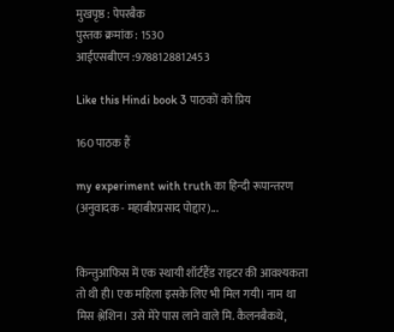मुखपृष्ठ : पेपरबैक
पुस्तक क्रमांक : 1530
आईएसबीएन :9788128812453

Like this Hindi book 3 पाठकों को प्रिय

160 पाठक हैं

my experiment with truth का हिन्दी रूपान्तरण (अनुवादक - महाबीरप्रसाद पोद्दार)...


किन्तुआफिस में एक स्थायी शॉर्टहैंड राइटर की आवश्यकता तो थी ही। एक महिला इसके लिए भी मिल गयी। नाम था मिस श्लेशिन। उसे मेरे पास लाने वाले मि. कैलनबैकथे,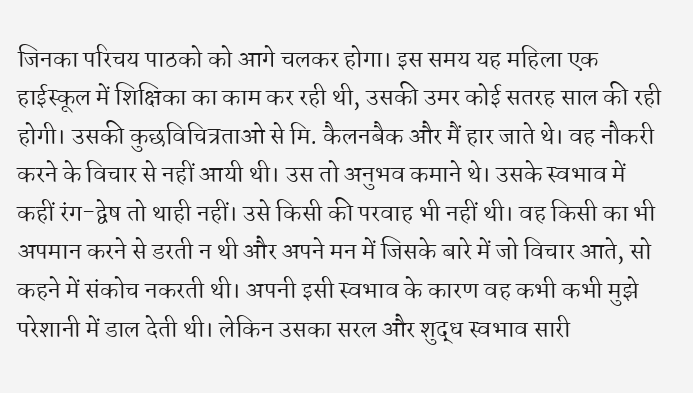जिनका परिचय पाठको को आगे चलकर होगा। इस समय यह महिला एक हाईस्कूल में शिक्षिका का काम कर रही थी, उसकी उमर कोई सतरह साल की रही होगी। उसकी कुछविचित्रताओ से मि. कैलनबैक और मैं हार जाते थे। वह नौकरी करने के विचार से नहीं आयी थी। उस तो अनुभव कमाने थे। उसके स्वभाव में कहीं रंग-द्वेष तो थाही नहीं। उसे किसी की परवाह भी नहीं थी। वह किसी का भी अपमान करने से डरती न थी और अपने मन में जिसके बारे में जो विचार आते, सो कहने में संकोच नकरती थी। अपनी इसी स्वभाव के कारण वह कभी कभी मुझे परेशानी में डाल देती थी। लेकिन उसका सरल और शुद्ध स्वभाव सारी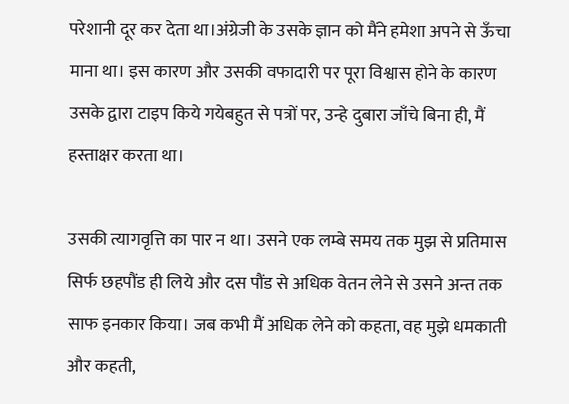परेशानी दूर कर देता था।अंग्रेजी के उसके ज्ञान को मैंने हमेशा अपने से ऊँचा माना था। इस कारण और उसकी वफादारी पर पूरा विश्वास होने के कारण उसके द्वारा टाइप किये गयेबहुत से पत्रों पर, उन्हे दुबारा जाँचे बिना ही, मैं हस्ताक्षर करता था।

उसकी त्यागवृत्ति का पार न था। उसने एक लम्बे समय तक मुझ से प्रतिमास सिर्फ छहपौंड ही लिये और दस पौंड से अधिक वेतन लेने से उसने अन्त तक साफ इनकार किया। जब कभी मैं अधिक लेने को कहता, वह मुझे धमकाती और कहती,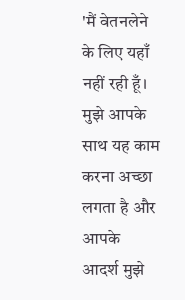'मैं वेतनलेने के लिए यहाँ नहीं रही हूँ। मुझे आपके साथ यह काम करना अच्छा लगता है और आपके आदर्श मुझे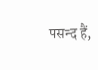पसन्द हैं,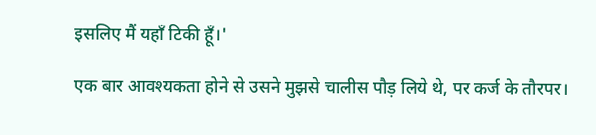इसलिए मैं यहाँ टिकी हूँ।'

एक बार आवश्यकता होने से उसने मुझसे चालीस पौड़ लिये थे, पर कर्ज के तौरपर।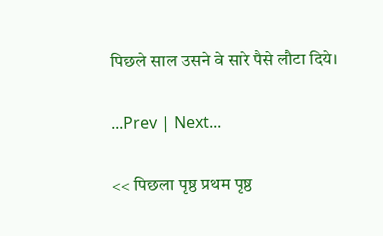पिछले साल उसने वे सारे पैसे लौटा दिये।

...Prev | Next...

<< पिछला पृष्ठ प्रथम पृष्ठ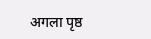अगला पृष्ठ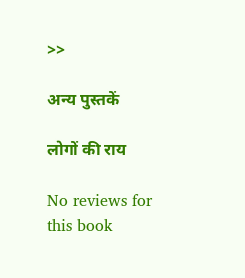>>

अन्य पुस्तकें

लोगों की राय

No reviews for this book